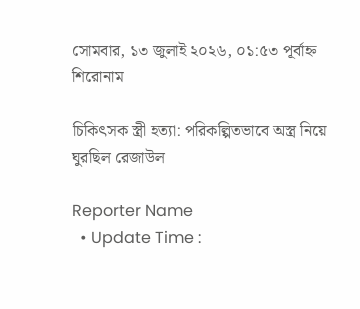সোমবার, ১৩ জুলাই ২০২৬, ০১:৫৩ পূর্বাহ্ন
শিরোনাম

চিকিৎসক স্ত্রী হত্যা: পরিকল্পিতভাবে অস্ত্র নিয়ে ঘুরছিল রেজাউল

Reporter Name
  • Update Time :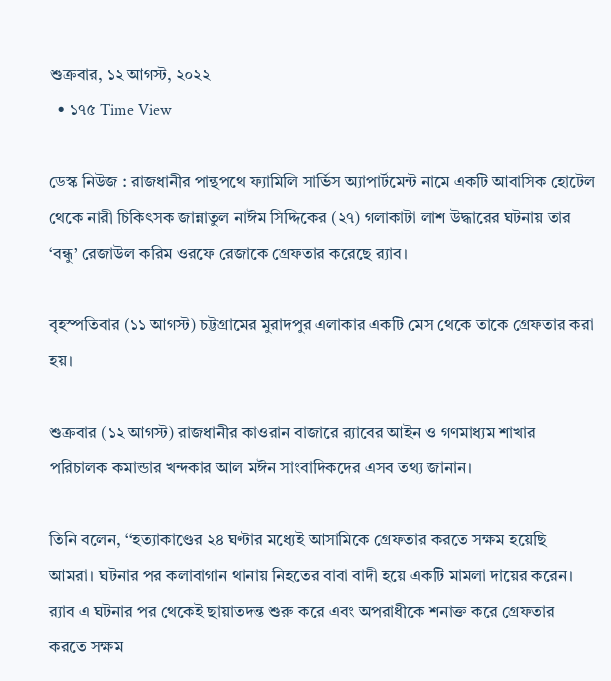শুক্রবার, ১২ আগস্ট, ২০২২
  • ১৭৫ Time View

ডেস্ক নিউজ : রাজধানীর পান্থপথে ফ্যামিলি সার্ভিস অ্যাপার্টমেন্ট নামে একটি আবাসিক হোটেল থেকে নারী চিকিৎসক জান্নাতুল নাঈম সিদ্দিকের (২৭) গলাকাটা লাশ উদ্ধারের ঘটনায় তার ‘বন্ধু’ রেজাউল করিম ওরফে রেজাকে গ্রেফতার করেছে র‍্যাব।

বৃহস্পতিবার (১১ আগস্ট) চট্টগ্রামের মুরাদপুর এলাকার একটি মেস থেকে তাকে গ্রেফতার করা হয়।

শুক্রবার (১২ আগস্ট) রাজধানীর কাওরান বাজারে র‍্যাবের আইন ও গণমাধ্যম শাখার পরিচালক কমান্ডার খন্দকার আল মঈন সাংবাদিকদের এসব তথ্য জানান।

তিনি বলেন, ‘‘হত্যাকাণ্ডের ২৪ ঘণ্টার মধ্যেই আসামিকে গ্রেফতার করতে সক্ষম হয়েছি আমরা। ঘটনার পর কলাবাগান থানায় নিহতের বাবা বাদী হয়ে একটি মামলা দায়ের করেন। র‍্যাব এ ঘটনার পর থেকেই ছায়াতদন্ত শুরু করে এবং অপরাধীকে শনাক্ত করে গ্রেফতার করতে সক্ষম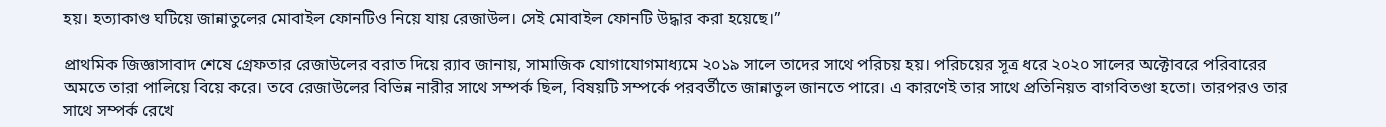হয়। হত্যাকাণ্ড ঘটিয়ে জান্নাতুলের মোবাইল ফোনটিও নিয়ে যায় রেজাউল। সেই মোবাইল ফোনটি উদ্ধার করা হয়েছে।’’

প্রাথমিক জিজ্ঞাসাবাদ শেষে গ্রেফতার রেজাউলের বরাত দিয়ে র‍্যাব জানায়, সামাজিক যোগাযোগমাধ্যমে ২০১৯ সালে তাদের সাথে পরিচয় হয়। পরিচয়ের সূত্র ধরে ২০২০ সালের অক্টোবরে পরিবারের অমতে তারা পালিয়ে বিয়ে করে। তবে রেজাউলের বিভিন্ন নারীর সাথে সম্পর্ক ছিল, বিষয়টি সম্পর্কে পরবর্তীতে জান্নাতুল জানতে পারে। এ কারণেই তার সাথে প্রতিনিয়ত বাগবিতণ্ডা হতো। তারপরও তার সাথে সম্পর্ক রেখে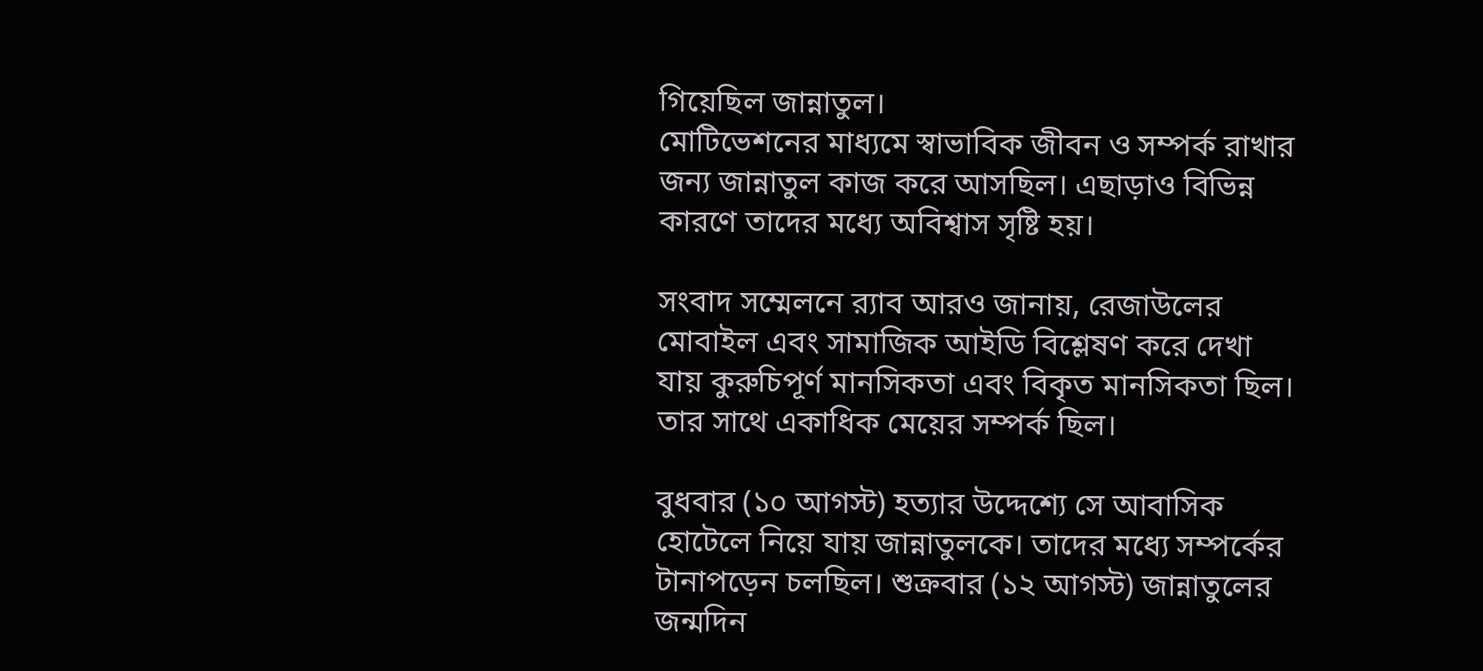গিয়েছিল জান্নাতুল।
মোটিভেশনের মাধ্যমে স্বাভাবিক জীবন ও সম্পর্ক রাখার জন্য জান্নাতুল কাজ করে আসছিল। এছাড়াও বিভিন্ন কারণে তাদের মধ্যে অবিশ্বাস সৃষ্টি হয়।

সংবাদ সম্মেলনে র‍্যাব আরও জানায়, রেজাউলের মোবাইল এবং সামাজিক আইডি বিশ্লেষণ করে দেখা যায় কুরুচিপূর্ণ মানসিকতা এবং বিকৃত মানসিকতা ছিল। তার সাথে একাধিক মেয়ের সম্পর্ক ছিল।

বুধবার (১০ আগস্ট) হত্যার উদ্দেশ্যে সে আবাসিক হোটেলে নিয়ে যায় জান্নাতুলকে। তাদের মধ্যে সম্পর্কের টানাপড়েন চলছিল। শুক্রবার (১২ আগস্ট) জান্নাতুলের জন্মদিন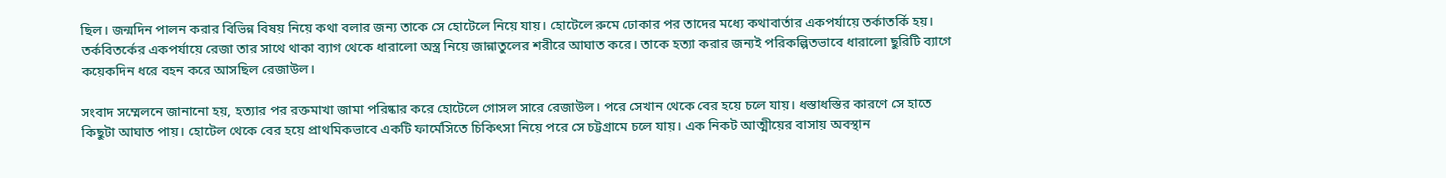ছিল। জন্মদিন পালন করার বিভিন্ন বিষয় নিয়ে কথা বলার জন্য তাকে সে হোটেলে নিয়ে যায়। হোটেলে রুমে ঢোকার পর তাদের মধ্যে কথাবার্তার একপর্যায়ে তর্কাতর্কি হয়। তর্কবিতর্কের একপর্যায়ে রেজা তার সাথে থাকা ব্যাগ থেকে ধারালো অস্ত্র নিয়ে জান্নাতুলের শরীরে আঘাত করে। তাকে হত্যা করার জন্যই পরিকল্পিতভাবে ধারালো ছুরিটি ব্যাগে কয়েকদিন ধরে বহন করে আসছিল রেজাউল।

সংবাদ সম্মেলনে জানানো হয়, হত্যার পর রক্তমাখা জামা পরিষ্কার করে হোটেলে গোসল সারে রেজাউল। পরে সেখান থেকে বের হয়ে চলে যায়। ধস্তাধস্তির কারণে সে হাতে কিছুটা আঘাত পায়। হোটেল থেকে বের হয়ে প্রাথমিকভাবে একটি ফার্মেসিতে চিকিৎসা নিয়ে পরে সে চট্টগ্রামে চলে যায়। এক নিকট আত্মীয়ের বাসায় অবস্থান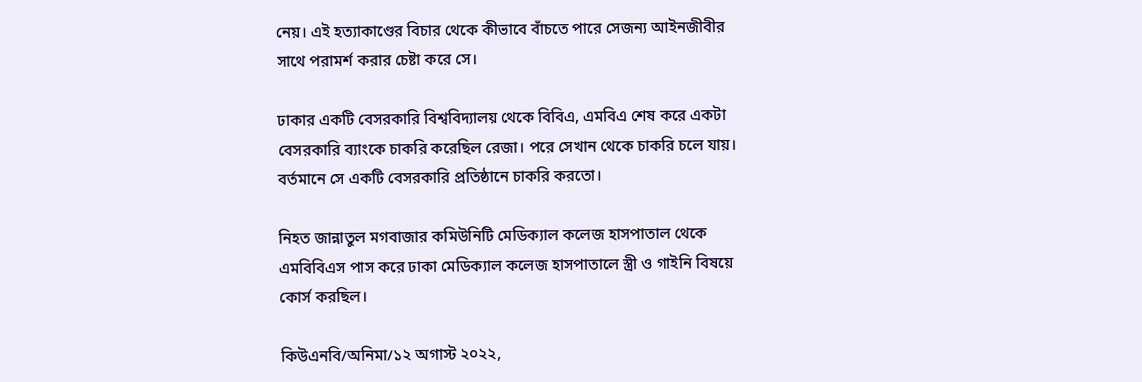নেয়। এই হত্যাকাণ্ডের বিচার থেকে কীভাবে বাঁচতে পারে সেজন্য আইনজীবীর সাথে পরামর্শ করার চেষ্টা করে সে।

ঢাকার একটি বেসরকারি বিশ্ববিদ্যালয় থেকে বিবিএ, এমবিএ শেষ করে একটা বেসরকারি ব্যাংকে চাকরি করেছিল রেজা। পরে সেখান থেকে চাকরি চলে যায়। বর্তমানে সে একটি বেসরকারি প্রতিষ্ঠানে চাকরি করতো।

নিহত জান্নাতুল মগবাজার কমিউনিটি মেডিক্যাল কলেজ হাসপাতাল থেকে এমবিবিএস পাস করে ঢাকা মেডিক্যাল কলেজ হাসপাতালে স্ত্রী ও গাইনি বিষয়ে কোর্স করছিল।

কিউএনবি/অনিমা/১২ অগাস্ট ২০২২,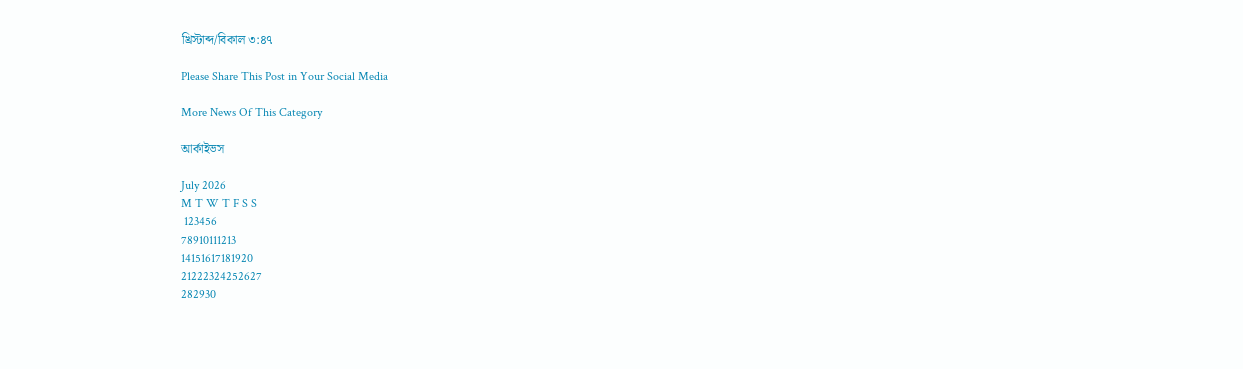খ্রিস্টাব্দ/বিকাল ৩:৪৭

Please Share This Post in Your Social Media

More News Of This Category

আর্কাইভস

July 2026
M T W T F S S
 123456
78910111213
14151617181920
21222324252627
282930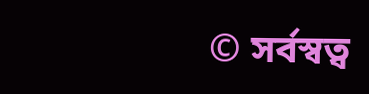© সর্বস্বত্ব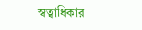স্বত্বাধিকার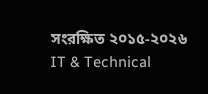সংরক্ষিত ২০১৫-২০২৬
IT & Technical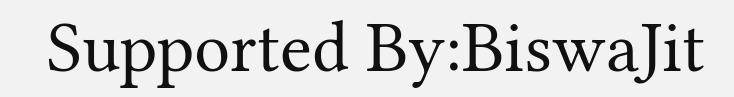Supported By:BiswaJit